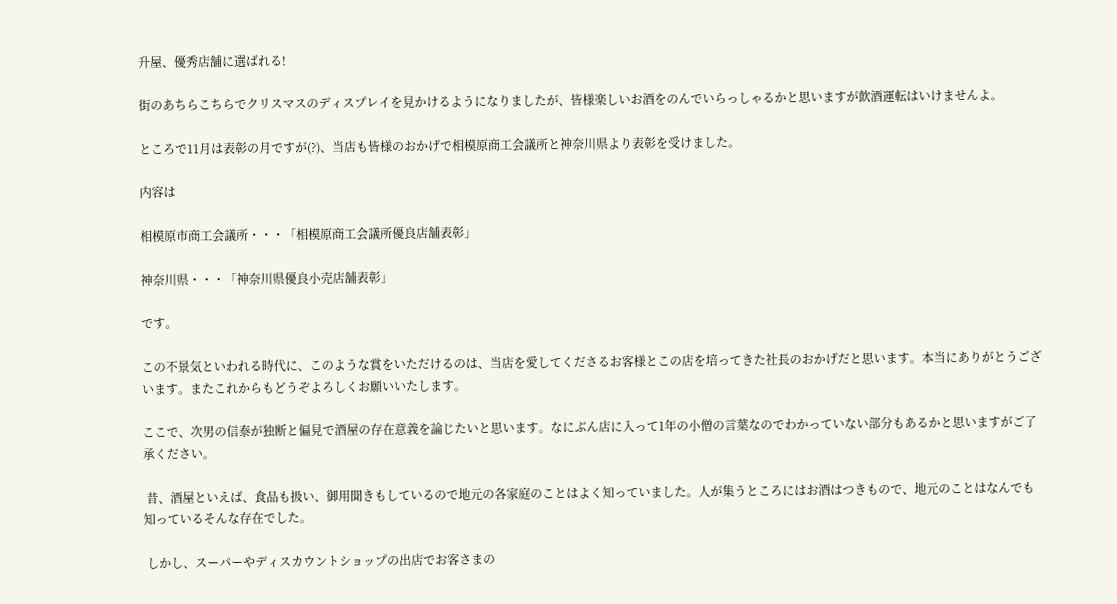升屋、優秀店舗に選ばれる!

街のあちらこちらでクリスマスのディスプレイを見かけるようになりましたが、皆様楽しいお酒をのんでいらっしゃるかと思いますが飲酒運転はいけませんよ。

ところで11月は表彰の月ですが(?)、当店も皆様のおかげで相模原商工会議所と神奈川県より表彰を受けました。

内容は

相模原市商工会議所・・・「相模原商工会議所優良店舗表彰」

神奈川県・・・「神奈川県優良小売店舗表彰」

です。

この不景気といわれる時代に、このような賞をいただけるのは、当店を愛してくださるお客様とこの店を培ってきた社長のおかげだと思います。本当にありがとうございます。またこれからもどうぞよろしくお願いいたします。

ここで、次男の信泰が独断と偏見で酒屋の存在意義を論じたいと思います。なにぶん店に入って1年の小僧の言葉なのでわかっていない部分もあるかと思いますがご了承ください。

 昔、酒屋といえば、食品も扱い、御用聞きもしているので地元の各家庭のことはよく知っていました。人が集うところにはお酒はつきもので、地元のことはなんでも知っているそんな存在でした。

 しかし、スーパーやディスカウントショップの出店でお客さまの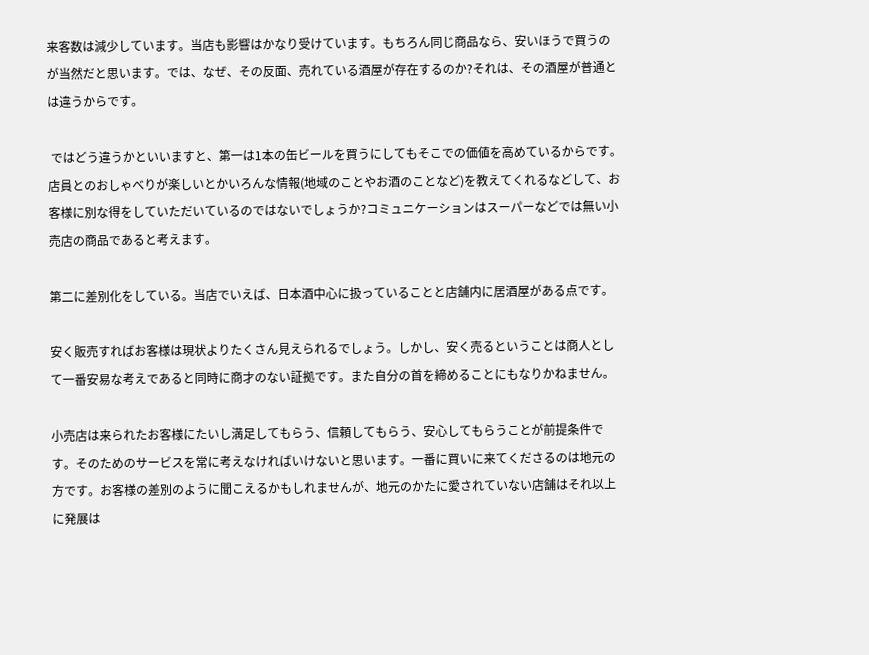来客数は減少しています。当店も影響はかなり受けています。もちろん同じ商品なら、安いほうで買うのが当然だと思います。では、なぜ、その反面、売れている酒屋が存在するのか?それは、その酒屋が普通とは違うからです。

 ではどう違うかといいますと、第一は1本の缶ビールを買うにしてもそこでの価値を高めているからです。店員とのおしゃべりが楽しいとかいろんな情報(地域のことやお酒のことなど)を教えてくれるなどして、お客様に別な得をしていただいているのではないでしょうか?コミュニケーションはスーパーなどでは無い小売店の商品であると考えます。

第二に差別化をしている。当店でいえば、日本酒中心に扱っていることと店舗内に居酒屋がある点です。

安く販売すればお客様は現状よりたくさん見えられるでしょう。しかし、安く売るということは商人として一番安易な考えであると同時に商才のない証拠です。また自分の首を締めることにもなりかねません。

小売店は来られたお客様にたいし満足してもらう、信頼してもらう、安心してもらうことが前提条件です。そのためのサービスを常に考えなければいけないと思います。一番に買いに来てくださるのは地元の方です。お客様の差別のように聞こえるかもしれませんが、地元のかたに愛されていない店舗はそれ以上に発展は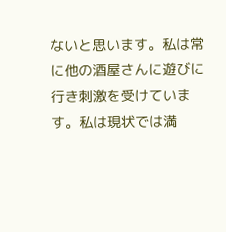ないと思います。私は常に他の酒屋さんに遊びに行き刺激を受けています。私は現状では満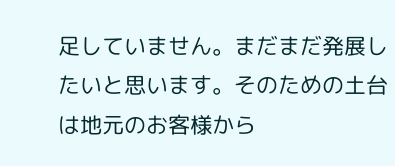足していません。まだまだ発展したいと思います。そのための土台は地元のお客様から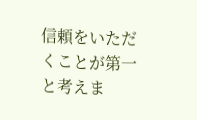信頼をいただくことが第一と考えま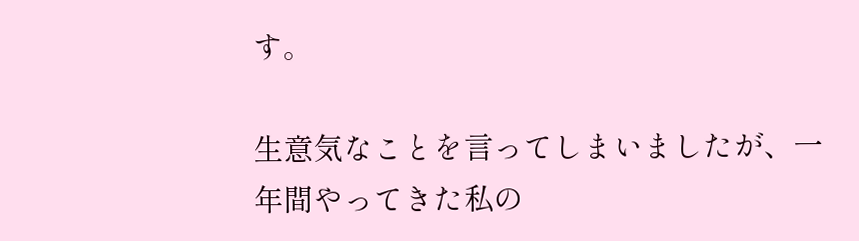す。

生意気なことを言ってしまいましたが、一年間やってきた私の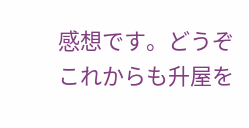感想です。どうぞこれからも升屋を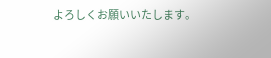よろしくお願いいたします。